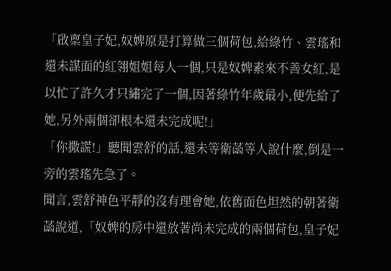「啟稟皇子妃,奴婢原是打算做三個荷包,給綠竹、雲瑤和還未謀面的紅翎姐姐每人一個,只是奴婢素來不善女紅,是以忙了許久才只繡完了一個,因著綠竹年歲最小,便先給了她,另外兩個卻根本還未完成呢!」
「你撒謊!」聽聞雲舒的話,還未等衛菡等人說什麼,倒是一旁的雲瑤先急了。
聞言,雲舒神色平靜的沒有理會她,依舊面色坦然的朝著衛菡說道,「奴婢的房中還放著尚未完成的兩個荷包,皇子妃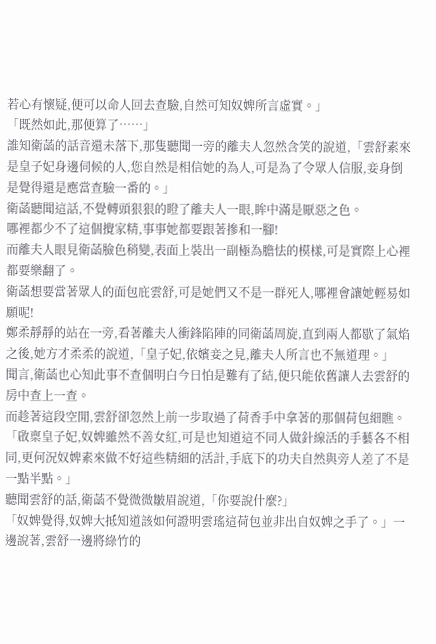若心有懷疑,便可以命人回去查驗,自然可知奴婢所言虛實。」
「既然如此,那便算了……」
誰知衛菡的話音還未落下,那隻聽聞一旁的離夫人忽然含笑的說道,「雲舒素來是皇子妃身邊伺候的人,您自然是相信她的為人,可是為了令眾人信服,妾身倒是覺得還是應當查驗一番的。」
衛菡聽聞這話,不覺轉頭狠狠的瞪了離夫人一眼,眸中滿是厭惡之色。
哪裡都少不了這個攪家精,事事她都要跟著摻和一腳!
而離夫人眼見衛菡臉色稍變,表面上裝出一副極為膽怯的模樣,可是實際上心裡都要樂翻了。
衛菡想要當著眾人的面包庇雲舒,可是她們又不是一群死人,哪裡會讓她輕易如願呢!
鄭柔靜靜的站在一旁,看著離夫人衝鋒陷陣的同衛菡周旋,直到兩人都歇了氣焰之後,她方才柔柔的說道,「皇子妃,依嬪妾之見,離夫人所言也不無道理。」
聞言,衛菡也心知此事不查個明白今日怕是難有了結,便只能依舊讓人去雲舒的房中查上一查。
而趁著這段空閒,雲舒卻忽然上前一步取過了荷香手中拿著的那個荷包細瞧。
「啟稟皇子妃,奴婢雖然不善女紅,可是也知道這不同人做針線活的手藝各不相同,更何況奴婢素來做不好這些精細的活計,手底下的功夫自然與旁人差了不是一點半點。」
聽聞雲舒的話,衛菡不覺微微皺眉說道,「你要說什麼?」
「奴婢覺得,奴婢大抵知道該如何證明雲瑤這荷包並非出自奴婢之手了。」一邊說著,雲舒一邊將綠竹的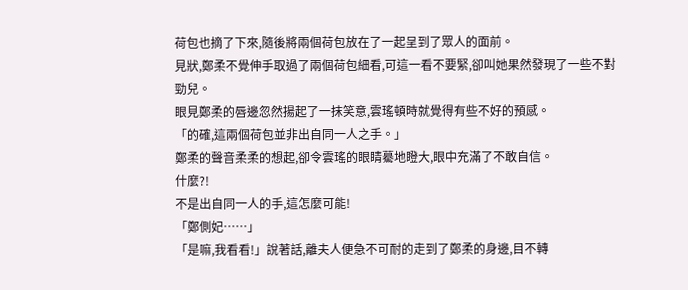荷包也摘了下來,隨後將兩個荷包放在了一起呈到了眾人的面前。
見狀,鄭柔不覺伸手取過了兩個荷包細看,可這一看不要緊,卻叫她果然發現了一些不對勁兒。
眼見鄭柔的唇邊忽然揚起了一抹笑意,雲瑤頓時就覺得有些不好的預感。
「的確,這兩個荷包並非出自同一人之手。」
鄭柔的聲音柔柔的想起,卻令雲瑤的眼睛驀地瞪大,眼中充滿了不敢自信。
什麼?!
不是出自同一人的手,這怎麼可能!
「鄭側妃……」
「是嘛,我看看!」說著話,離夫人便急不可耐的走到了鄭柔的身邊,目不轉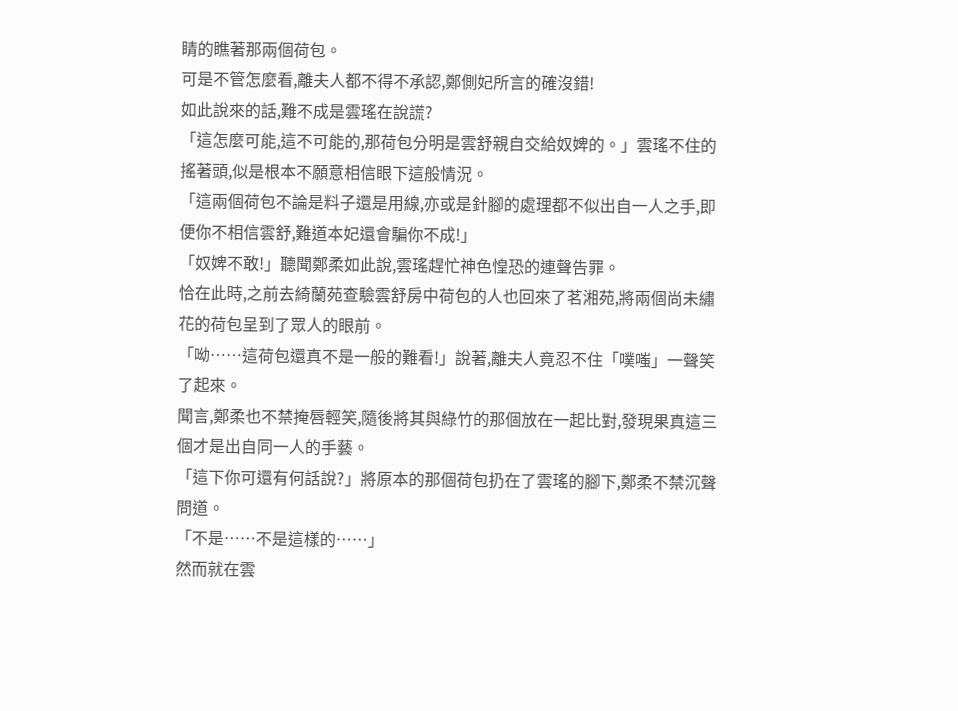睛的瞧著那兩個荷包。
可是不管怎麼看,離夫人都不得不承認,鄭側妃所言的確沒錯!
如此說來的話,難不成是雲瑤在說謊?
「這怎麼可能,這不可能的,那荷包分明是雲舒親自交給奴婢的。」雲瑤不住的搖著頭,似是根本不願意相信眼下這般情況。
「這兩個荷包不論是料子還是用線,亦或是針腳的處理都不似出自一人之手,即便你不相信雲舒,難道本妃還會騙你不成!」
「奴婢不敢!」聽聞鄭柔如此說,雲瑤趕忙神色惶恐的連聲告罪。
恰在此時,之前去綺蘭苑查驗雲舒房中荷包的人也回來了茗湘苑,將兩個尚未繡花的荷包呈到了眾人的眼前。
「呦……這荷包還真不是一般的難看!」說著,離夫人竟忍不住「噗嗤」一聲笑了起來。
聞言,鄭柔也不禁掩唇輕笑,隨後將其與綠竹的那個放在一起比對,發現果真這三個才是出自同一人的手藝。
「這下你可還有何話說?」將原本的那個荷包扔在了雲瑤的腳下,鄭柔不禁沉聲問道。
「不是……不是這樣的……」
然而就在雲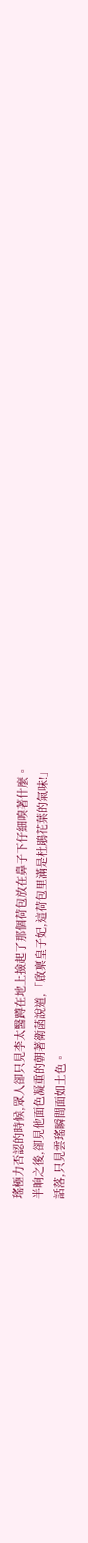瑤極力否認的時候,眾人卻只見李太醫蹲在地上撿起了那個荷包放在鼻子下仔細嗅著什麼。
半晌之後,卻見他面色凝重的朝著衛菡說道,「啟稟皇子妃,這荷包里滿是杜鵑花葉的氣味!」
話落,只見雲瑤瞬間面如土色。